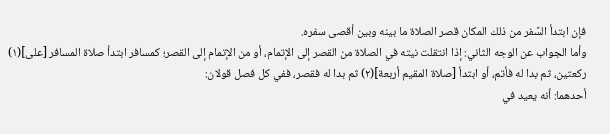فإن ابتدأ السَّفر من ذلك المكان قصر الصلاة ما بينه وبين أقصى سفره.
وأما الجواب عن الوجه الثاني: إذا انتقلت نيته في الصلاة من القصر إلى الإتمام، أو من الإتمام إلى القصر؛ كمسافر ابتدأ صلاة المسافر [على](١) ركعتين، ثم بدا له فأتم، أو ابتدأ [صلاة المقيم أربعة](٢) ثم بدا له فقصر، ففي كل فصل قولان:
أحدهما: أنه يعيد في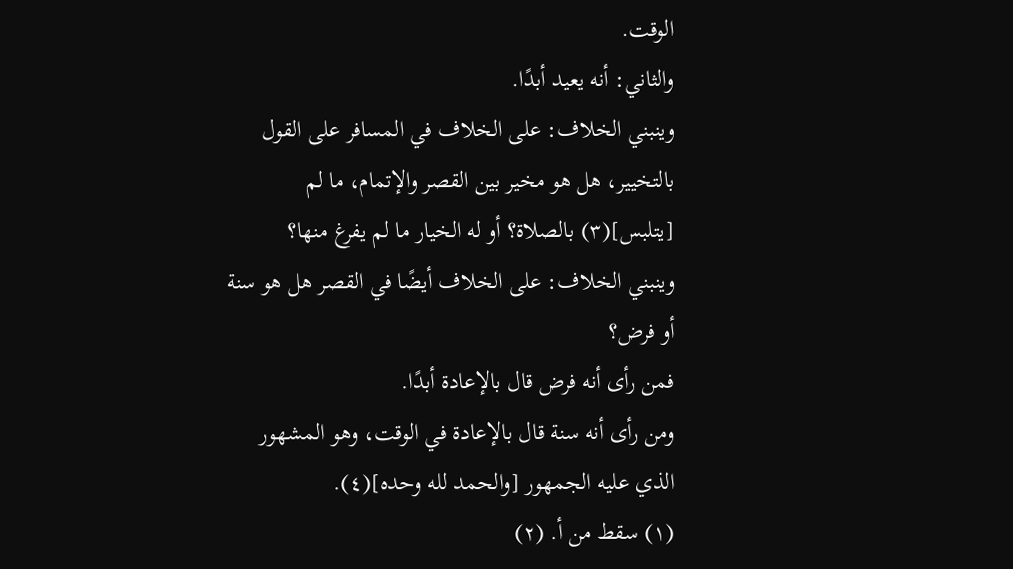الوقت.
والثاني: أنه يعيد أبدًا.
وينبني الخلاف: على الخلاف في المسافر على القول بالتخيير، هل هو مخير بين القصر والإتمام، ما لم [يتلبس](٣) بالصلاة؟ أو له الخيار ما لم يفرغ منها؟
وينبني الخلاف: على الخلاف أيضًا في القصر هل هو سنة أو فرض؟
فمن رأى أنه فرض قال بالإعادة أبدًا.
ومن رأى أنه سنة قال بالإعادة في الوقت، وهو المشهور الذي عليه الجمهور [والحمد لله وحده](٤).
(١) سقط من أ. (٢)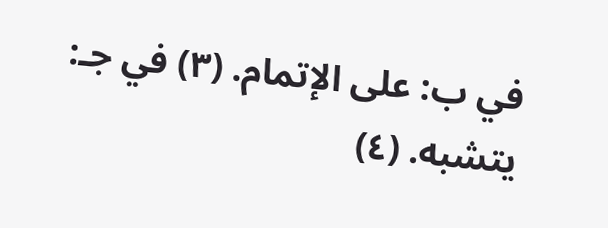في ب: على الإتمام. (٣) في جـ: يتشبه. (٤)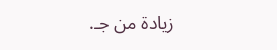زيادة من جـ.